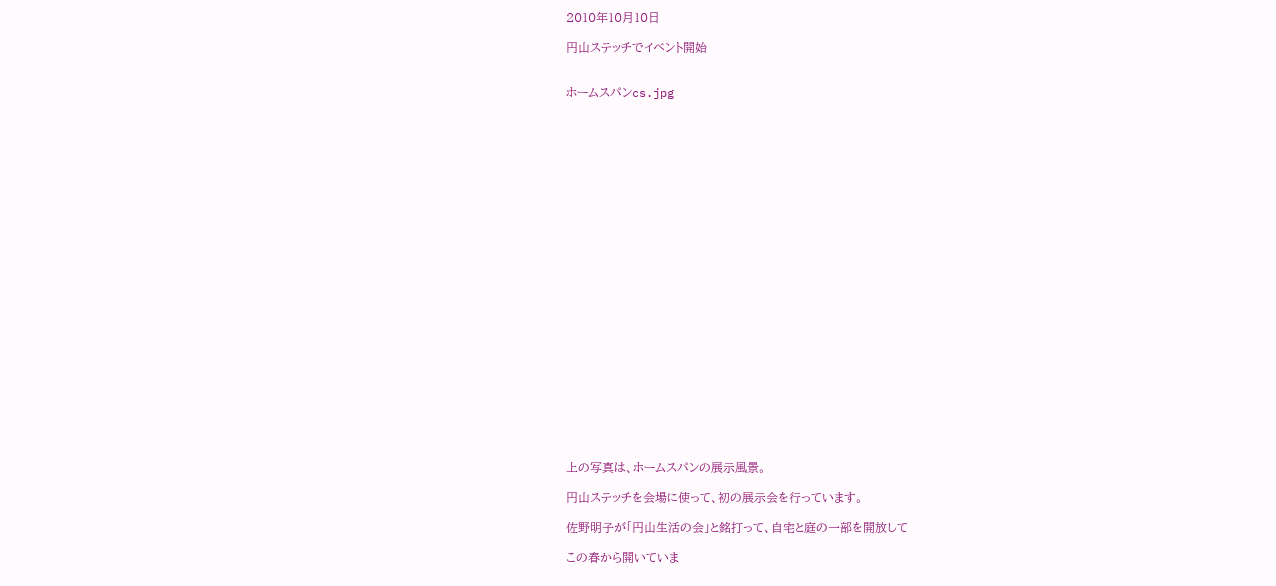2010年10月10日

円山ステッチでイベント開始


ホームスパンcs.jpg
























上の写真は、ホームスパンの展示風景。

円山ステッチを会場に使って、初の展示会を行っています。

佐野明子が「円山生活の会」と銘打って、自宅と庭の一部を開放して

この春から開いていま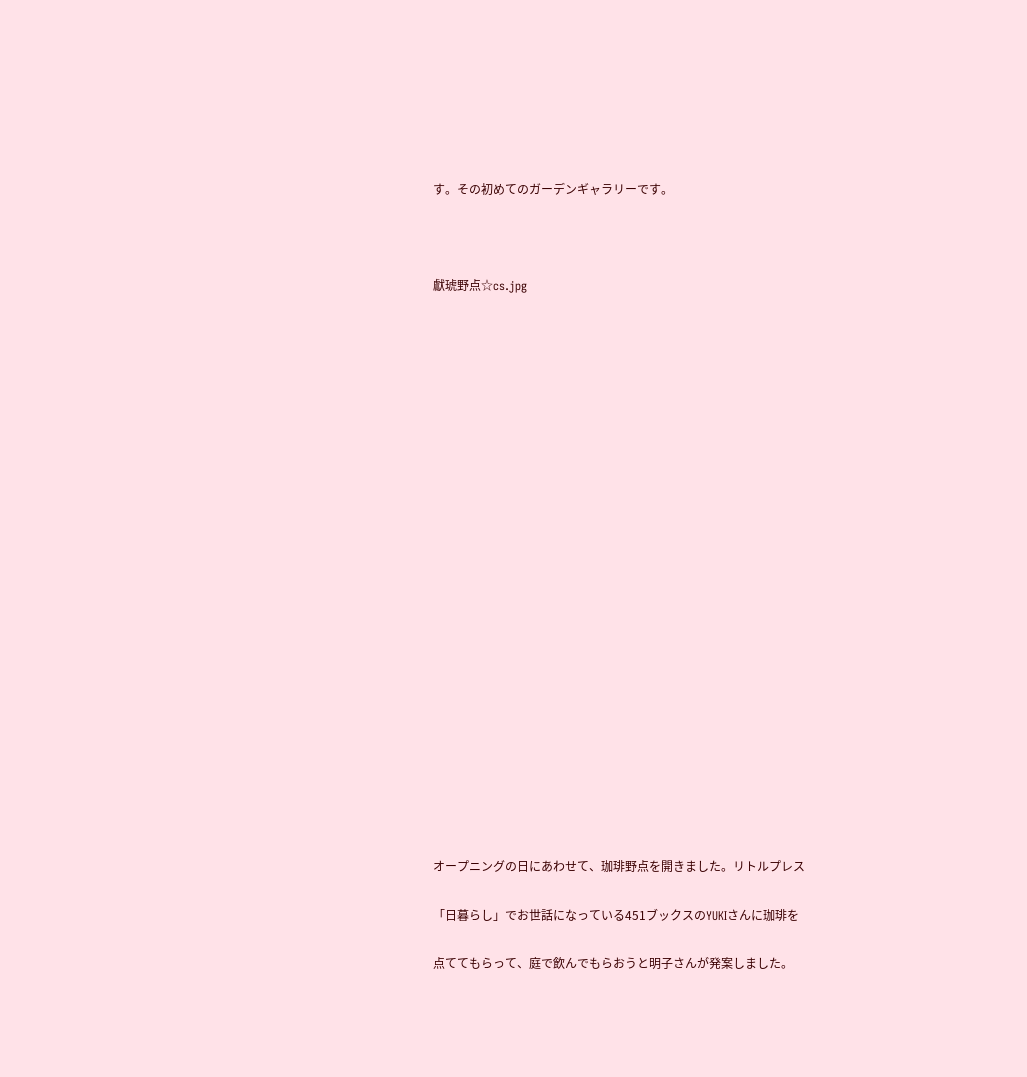す。その初めてのガーデンギャラリーです。



獻琥野点☆cs.jpg























オープニングの日にあわせて、珈琲野点を開きました。リトルプレス

「日暮らし」でお世話になっている451ブックスのYUKIさんに珈琲を

点ててもらって、庭で飲んでもらおうと明子さんが発案しました。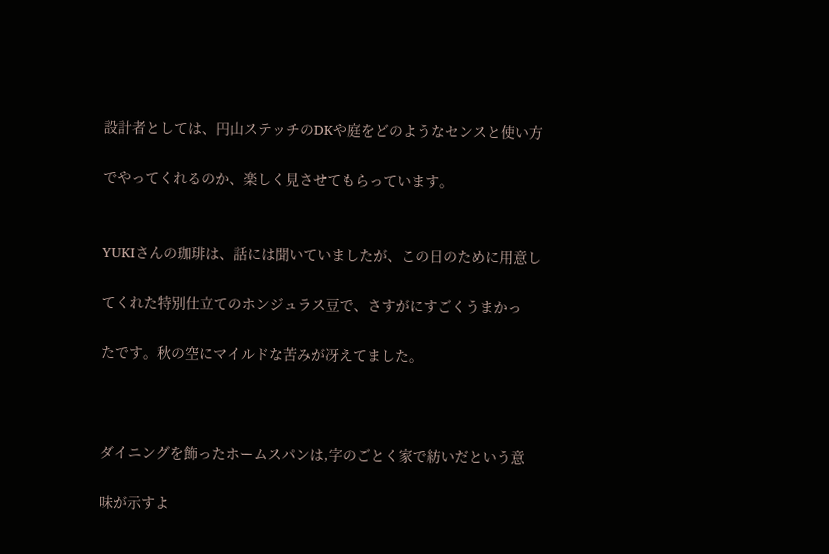設計者としては、円山ステッチのDKや庭をどのようなセンスと使い方

でやってくれるのか、楽しく見させてもらっています。


YUKIさんの珈琲は、話には聞いていましたが、この日のために用意し

てくれた特別仕立てのホンジュラス豆で、さすがにすごくうまかっ

たです。秋の空にマイルドな苦みが冴えてました。



ダイニングを飾ったホームスパンは,字のごとく家で紡いだという意

味が示すよ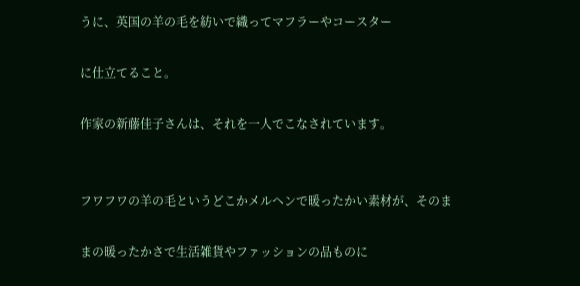うに、英国の羊の毛を紡いで織ってマフラーやコースター

に仕立てること。

作家の新藤佳子さんは、それを一人でこなされています。


フワフワの羊の毛というどこかメルヘンで暖ったかい素材が、そのま

まの暖ったかさで生活雑貨やファッションの品ものに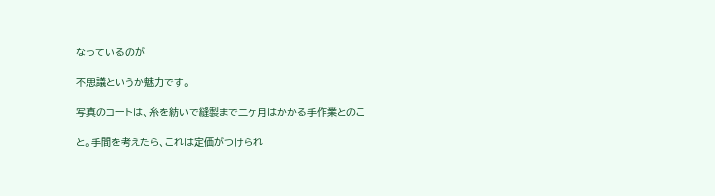なっているのが

不思議というか魅力です。

写真のコートは、糸を紡いで縫製まで二ヶ月はかかる手作業とのこ

と。手間を考えたら、これは定価がつけられ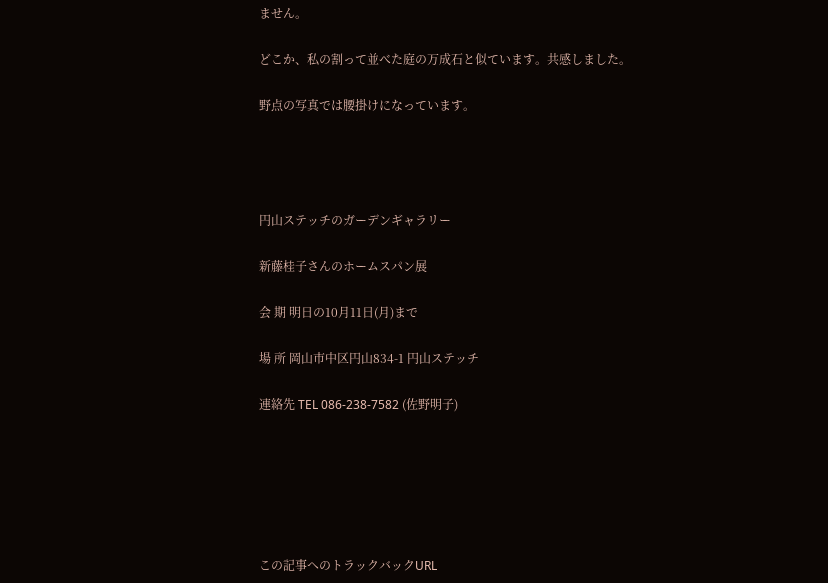ません。

どこか、私の割って並べた庭の万成石と似ています。共感しました。

野点の写真では腰掛けになっています。




円山ステッチのガーデンギャラリー

新藤桂子さんのホームスパン展

会 期 明日の10月11日(月)まで

場 所 岡山市中区円山834-1 円山ステッチ

連絡先 TEL 086-238-7582 (佐野明子)






この記事へのトラックバックURL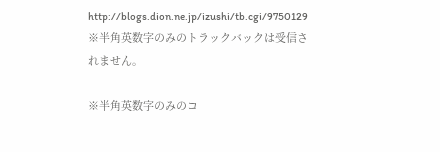http://blogs.dion.ne.jp/izushi/tb.cgi/9750129
※半角英数字のみのトラックバックは受信されません。

※半角英数字のみのコ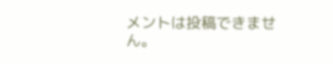メントは投稿できません。